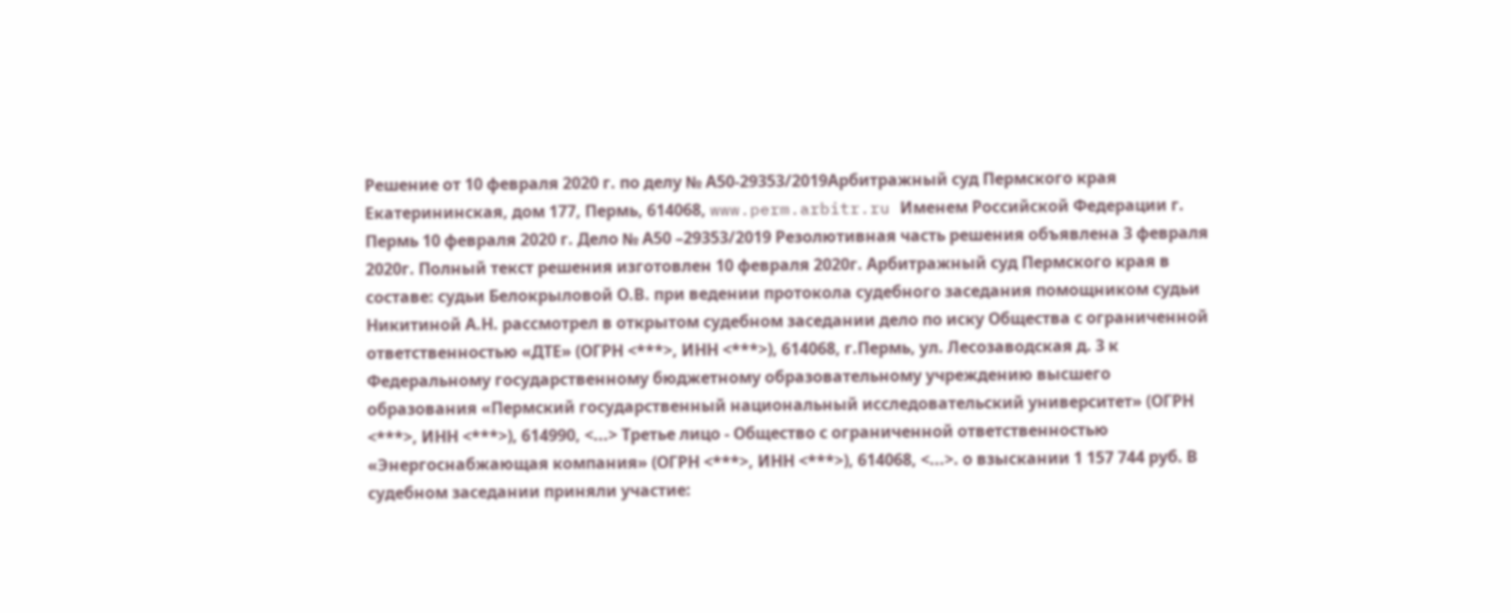Решение от 10 февраля 2020 г. по делу № А50-29353/2019Арбитражный суд Пермского края Екатерининская, дом 177, Пермь, 614068, www.perm.arbitr.ru Именем Российской Федерации г. Пермь 10 февраля 2020 г. Дело № А50 –29353/2019 Резолютивная часть решения объявлена 3 февраля 2020г. Полный текст решения изготовлен 10 февраля 2020г. Арбитражный суд Пермского края в составе: судьи Белокрыловой О.В. при ведении протокола судебного заседания помощником судьи Никитиной А.Н. рассмотрел в открытом судебном заседании дело по иску Общества с ограниченной ответственностью «ДТЕ» (ОГРН <***>, ИНН <***>), 614068, г.Пермь, ул. Лесозаводская д. 3 к Федеральному государственному бюджетному образовательному учреждению высшего образования «Пермский государственный национальный исследовательский университет» (ОГРН <***>, ИНН <***>), 614990, <...> Третье лицо - Общество с ограниченной ответственностью «Энергоснабжающая компания» (ОГРН <***>, ИНН <***>), 614068, <...>. о взыскании 1 157 744 руб. В судебном заседании приняли участие: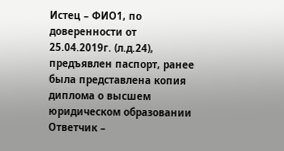Истец – ФИО1, по доверенности от 25.04.2019г. (л.д.24), предъявлен паспорт, ранее была представлена копия диплома о высшем юридическом образовании Ответчик –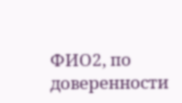ФИО2, по доверенности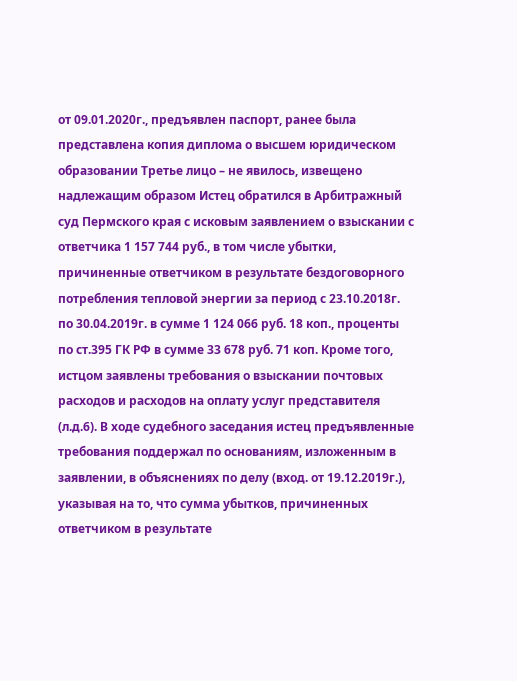от 09.01.2020г., предъявлен паспорт, ранее была представлена копия диплома о высшем юридическом образовании Третье лицо – не явилось, извещено надлежащим образом Истец обратился в Арбитражный суд Пермского края с исковым заявлением о взыскании с ответчика 1 157 744 руб., в том числе убытки, причиненные ответчиком в результате бездоговорного потребления тепловой энергии за период с 23.10.2018г. по 30.04.2019г. в сумме 1 124 066 руб. 18 коп., проценты по ст.395 ГК РФ в сумме 33 678 руб. 71 коп. Кроме того, истцом заявлены требования о взыскании почтовых расходов и расходов на оплату услуг представителя (л.д.6). В ходе судебного заседания истец предъявленные требования поддержал по основаниям, изложенным в заявлении, в объяснениях по делу (вход. от 19.12.2019г.), указывая на то, что сумма убытков, причиненных ответчиком в результате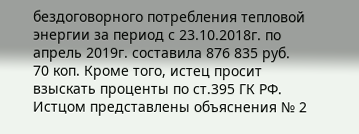бездоговорного потребления тепловой энергии за период с 23.10.2018г. по апрель 2019г. составила 876 835 руб. 70 коп. Кроме того, истец просит взыскать проценты по ст.395 ГК РФ. Истцом представлены объяснения № 2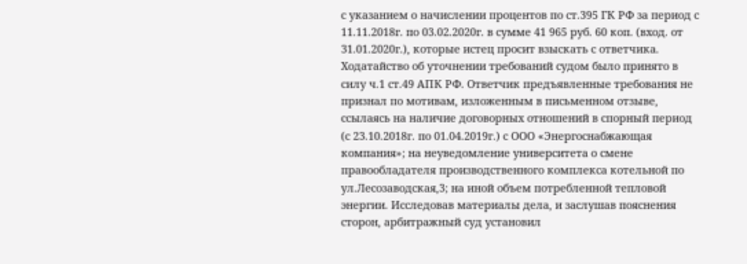с указанием о начислении процентов по ст.395 ГК РФ за период с 11.11.2018г. по 03.02.2020г. в сумме 41 965 руб. 60 коп. (вход. от 31.01.2020г.), которые истец просит взыскать с ответчика. Ходатайство об уточнении требований судом было принято в силу ч.1 ст.49 АПК РФ. Ответчик предъявленные требования не признал по мотивам, изложенным в письменном отзыве, ссылаясь на наличие договорных отношений в спорный период (с 23.10.2018г. по 01.04.2019г.) с ООО «Энергоснабжающая компания»; на неуведомление университета о смене правообладателя производственного комплекса котельной по ул.Лесозаводская,3; на иной объем потребленной тепловой энергии. Исследовав материалы дела, и заслушав пояснения сторон, арбитражный суд установил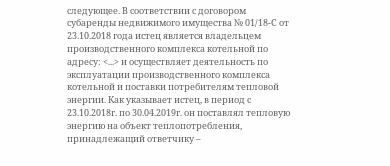следующее. В соответствии с договором субаренды недвижимого имущества № 01/18-С от 23.10.2018 года истец является владельцем производственного комплекса котельной по адресу: <...> и осуществляет деятельность по эксплуатации производственного комплекса котельной и поставки потребителям тепловой энергии. Как указывает истец, в период с 23.10.2018г. по 30.04.2019г. он поставлял тепловую энергию на объект теплопотребления, принадлежащий ответчику –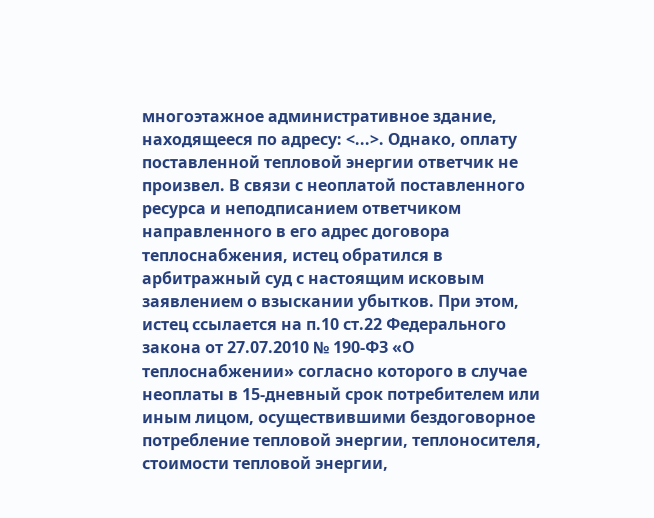многоэтажное административное здание, находящееся по адресу: <...>. Однако, оплату поставленной тепловой энергии ответчик не произвел. В связи с неоплатой поставленного ресурса и неподписанием ответчиком направленного в его адрес договора теплоснабжения, истец обратился в арбитражный суд с настоящим исковым заявлением о взыскании убытков. При этом, истец ссылается на п.10 ст.22 Федерального закона от 27.07.2010 № 190-ФЗ «О теплоснабжении» согласно которого в случае неоплаты в 15-дневный срок потребителем или иным лицом, осуществившими бездоговорное потребление тепловой энергии, теплоносителя, стоимости тепловой энергии,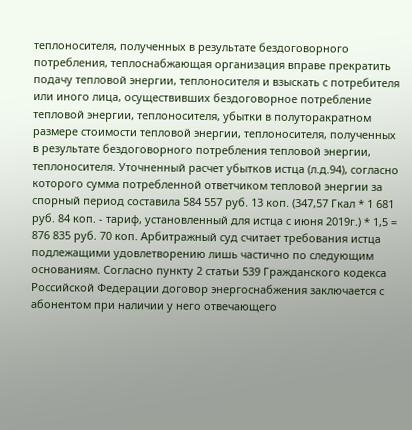теплоносителя, полученных в результате бездоговорного потребления, теплоснабжающая организация вправе прекратить подачу тепловой энергии, теплоносителя и взыскать с потребителя или иного лица, осуществивших бездоговорное потребление тепловой энергии, теплоносителя, убытки в полуторакратном размере стоимости тепловой энергии, теплоносителя, полученных в результате бездоговорного потребления тепловой энергии, теплоносителя. Уточненный расчет убытков истца (л.д.94), согласно которого сумма потребленной ответчиком тепловой энергии за спорный период составила 584 557 руб. 13 коп. (347,57 Гкал * 1 681 руб. 84 коп. - тариф, установленный для истца с июня 2019г.) * 1,5 = 876 835 руб. 70 коп. Арбитражный суд считает требования истца подлежащими удовлетворению лишь частично по следующим основаниям. Согласно пункту 2 статьи 539 Гражданского кодекса Российской Федерации договор энергоснабжения заключается с абонентом при наличии у него отвечающего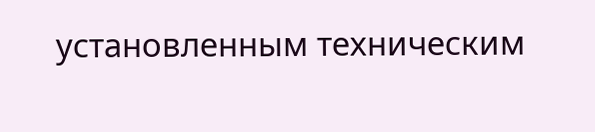установленным техническим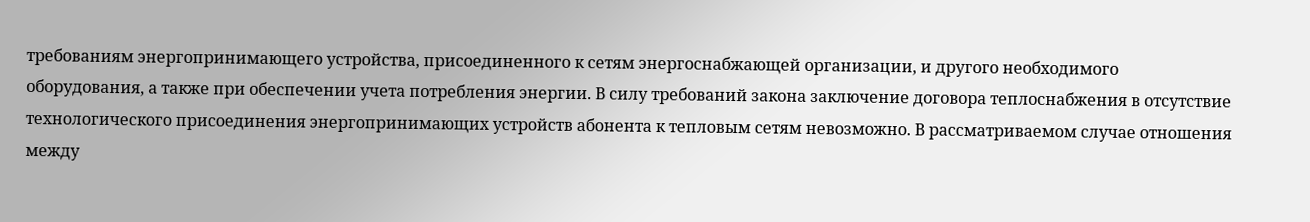требованиям энергопринимающего устройства, присоединенного к сетям энергоснабжающей организации, и другого необходимого оборудования, а также при обеспечении учета потребления энергии. В силу требований закона заключение договора теплоснабжения в отсутствие технологического присоединения энергопринимающих устройств абонента к тепловым сетям невозможно. В рассматриваемом случае отношения между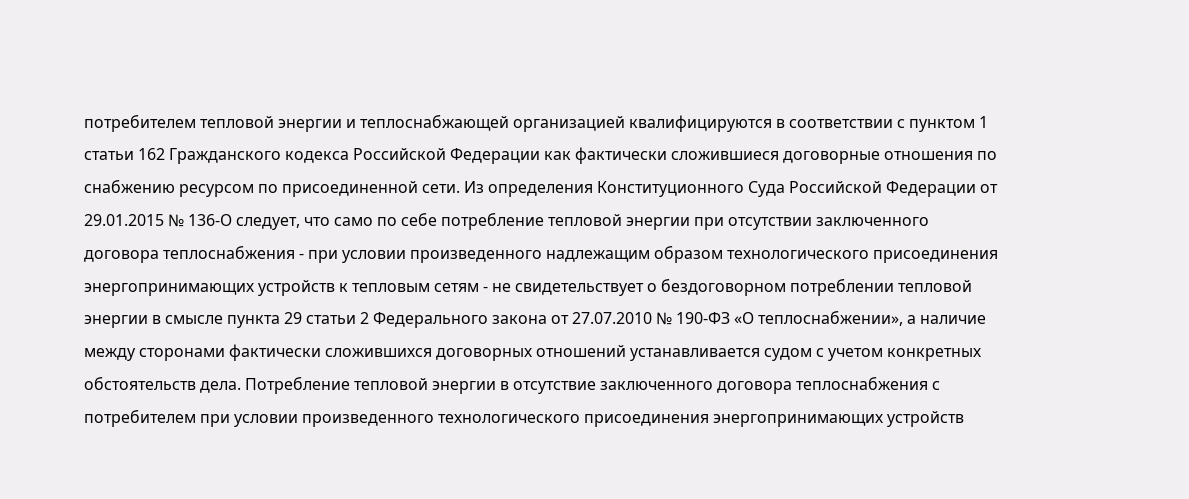потребителем тепловой энергии и теплоснабжающей организацией квалифицируются в соответствии с пунктом 1 статьи 162 Гражданского кодекса Российской Федерации как фактически сложившиеся договорные отношения по снабжению ресурсом по присоединенной сети. Из определения Конституционного Суда Российской Федерации от 29.01.2015 № 136-О следует, что само по себе потребление тепловой энергии при отсутствии заключенного договора теплоснабжения - при условии произведенного надлежащим образом технологического присоединения энергопринимающих устройств к тепловым сетям - не свидетельствует о бездоговорном потреблении тепловой энергии в смысле пункта 29 статьи 2 Федерального закона от 27.07.2010 № 190-ФЗ «О теплоснабжении», а наличие между сторонами фактически сложившихся договорных отношений устанавливается судом с учетом конкретных обстоятельств дела. Потребление тепловой энергии в отсутствие заключенного договора теплоснабжения с потребителем при условии произведенного технологического присоединения энергопринимающих устройств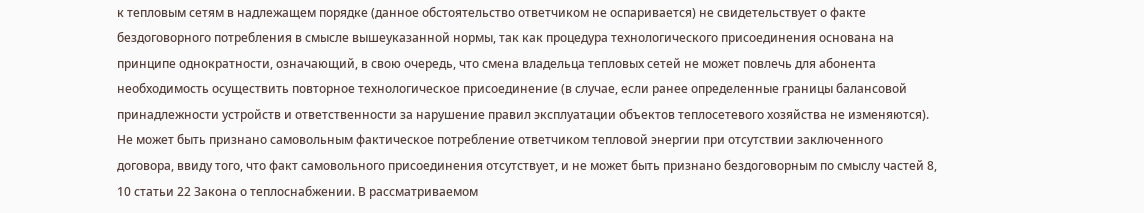к тепловым сетям в надлежащем порядке (данное обстоятельство ответчиком не оспаривается) не свидетельствует о факте бездоговорного потребления в смысле вышеуказанной нормы, так как процедура технологического присоединения основана на принципе однократности, означающий, в свою очередь, что смена владельца тепловых сетей не может повлечь для абонента необходимость осуществить повторное технологическое присоединение (в случае, если ранее определенные границы балансовой принадлежности устройств и ответственности за нарушение правил эксплуатации объектов теплосетевого хозяйства не изменяются). Не может быть признано самовольным фактическое потребление ответчиком тепловой энергии при отсутствии заключенного договора, ввиду того, что факт самовольного присоединения отсутствует, и не может быть признано бездоговорным по смыслу частей 8, 10 статьи 22 Закона о теплоснабжении. В рассматриваемом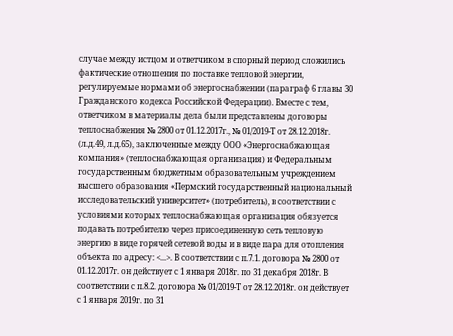случае между истцом и ответчиком в спорный период сложились фактические отношения по поставке тепловой энергии, регулируемые нормами об энергоснабжении (параграф 6 главы 30 Гражданского кодекса Российской Федерации). Вместе с тем, ответчиком в материалы дела были представлены договоры теплоснабжения № 2800 от 01.12.2017г., № 01/2019-Т от 28.12.2018г. (л.д.49, л.д.65), заключенные между ООО «Энергоснабжающая компания» (теплоснабжающая организация) и Федеральным государственным бюджетным образовательным учреждением высшего образования «Пермский государственный национальный исследовательский университет» (потребитель), в соответствии с условиями которых теплоснабжающая организация обязуется подавать потребителю через присоединенную сеть тепловую энергию в виде горячей сетевой воды и в виде пара для отопления объекта по адресу: <...>. В соответствии с п.7.1. договора № 2800 от 01.12.2017г. он действует с 1 января 2018г. по 31 декабря 2018г. В соответствии с п.8.2. договора № 01/2019-Т от 28.12.2018г. он действует с 1 января 2019г. по 31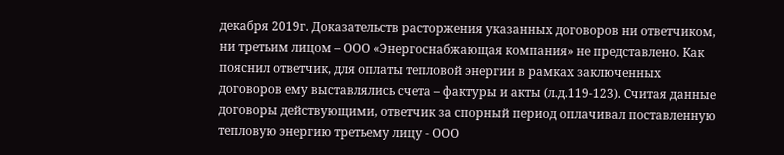декабря 2019г. Доказательств расторжения указанных договоров ни ответчиком, ни третьим лицом – ООО «Энергоснабжающая компания» не представлено. Как пояснил ответчик, для оплаты тепловой энергии в рамках заключенных договоров ему выставлялись счета – фактуры и акты (л.д.119-123). Считая данные договоры действующими, ответчик за спорный период оплачивал поставленную тепловую энергию третьему лицу - ООО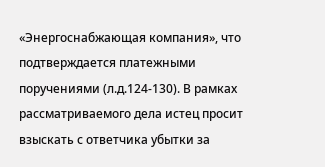«Энергоснабжающая компания», что подтверждается платежными поручениями (л.д.124-130). В рамках рассматриваемого дела истец просит взыскать с ответчика убытки за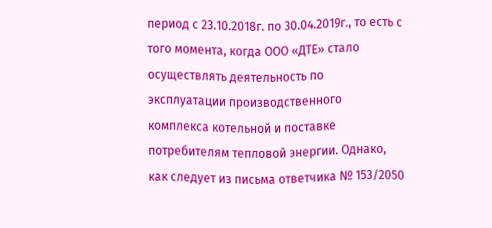период с 23.10.2018г. по 30.04.2019г., то есть с того момента, когда ООО «ДТЕ» стало осуществлять деятельность по эксплуатации производственного комплекса котельной и поставке потребителям тепловой энергии. Однако, как следует из письма ответчика № 153/2050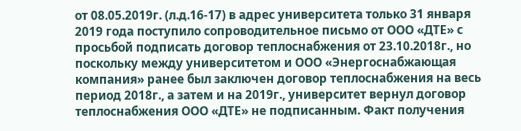от 08.05.2019г. (л.д.16-17) в адрес университета только 31 января 2019 года поступило сопроводительное письмо от ООО «ДТЕ» с просьбой подписать договор теплоснабжения от 23.10.2018г., но поскольку между университетом и ООО «Энергоснабжающая компания» ранее был заключен договор теплоснабжения на весь период 2018г., а затем и на 2019г., университет вернул договор теплоснабжения ООО «ДТЕ» не подписанным. Факт получения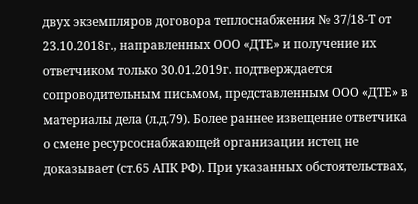двух экземпляров договора теплоснабжения № 37/18-Т от 23.10.2018г., направленных ООО «ДТЕ» и получение их ответчиком только 30.01.2019г. подтверждается сопроводительным письмом, представленным ООО «ДТЕ» в материалы дела (л.д.79). Более раннее извещение ответчика о смене ресурсоснабжающей организации истец не доказывает (ст.65 АПК РФ). При указанных обстоятельствах,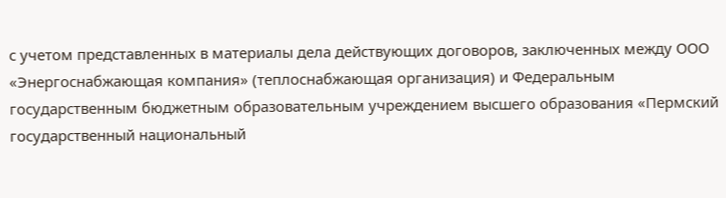с учетом представленных в материалы дела действующих договоров, заключенных между ООО «Энергоснабжающая компания» (теплоснабжающая организация) и Федеральным государственным бюджетным образовательным учреждением высшего образования «Пермский государственный национальный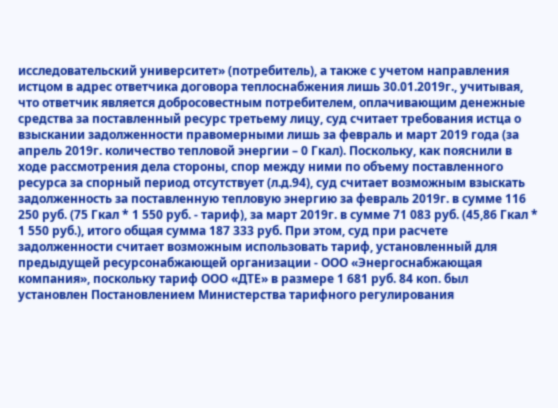исследовательский университет» (потребитель), а также с учетом направления истцом в адрес ответчика договора теплоснабжения лишь 30.01.2019г., учитывая, что ответчик является добросовестным потребителем, оплачивающим денежные средства за поставленный ресурс третьему лицу, суд считает требования истца о взыскании задолженности правомерными лишь за февраль и март 2019 года (за апрель 2019г. количество тепловой энергии – 0 Гкал). Поскольку, как пояснили в ходе рассмотрения дела стороны, спор между ними по объему поставленного ресурса за спорный период отсутствует (л.д.94), суд считает возможным взыскать задолженность за поставленную тепловую энергию за февраль 2019г. в сумме 116 250 руб. (75 Гкал * 1 550 руб. - тариф), за март 2019г. в сумме 71 083 руб. (45,86 Гкал * 1 550 руб.), итого общая сумма 187 333 руб. При этом, суд при расчете задолженности считает возможным использовать тариф, установленный для предыдущей ресурсонабжающей организации - ООО «Энергоснабжающая компания», поскольку тариф ООО «ДТЕ» в размере 1 681 руб. 84 коп. был установлен Постановлением Министерства тарифного регулирования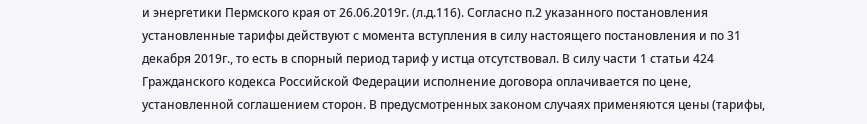и энергетики Пермского края от 26.06.2019г. (л.д.116). Согласно п.2 указанного постановления установленные тарифы действуют с момента вступления в силу настоящего постановления и по 31 декабря 2019г., то есть в спорный период тариф у истца отсутствовал. В силу части 1 статьи 424 Гражданского кодекса Российской Федерации исполнение договора оплачивается по цене, установленной соглашением сторон. В предусмотренных законом случаях применяются цены (тарифы,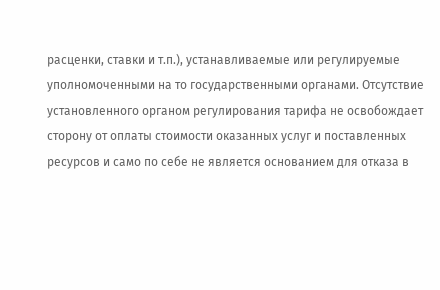расценки, ставки и т.п.), устанавливаемые или регулируемые уполномоченными на то государственными органами. Отсутствие установленного органом регулирования тарифа не освобождает сторону от оплаты стоимости оказанных услуг и поставленных ресурсов и само по себе не является основанием для отказа в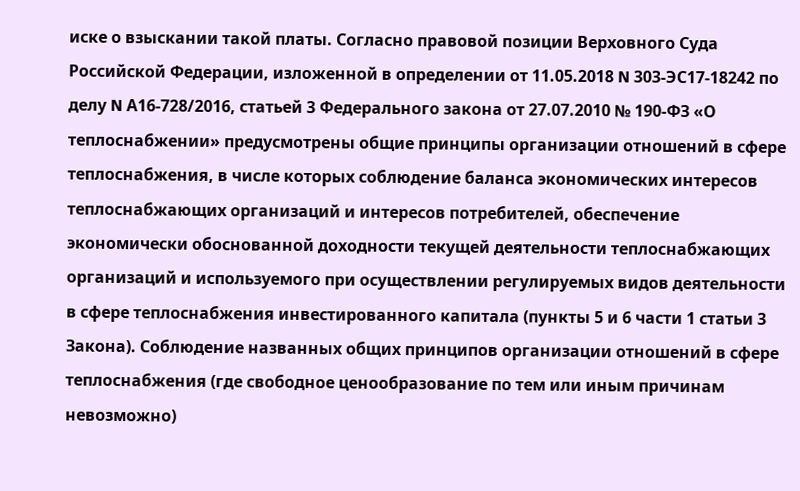иске о взыскании такой платы. Согласно правовой позиции Верховного Суда Российской Федерации, изложенной в определении от 11.05.2018 N 303-ЭС17-18242 по делу N А16-728/2016, статьей 3 Федерального закона от 27.07.2010 № 190-ФЗ «О теплоснабжении» предусмотрены общие принципы организации отношений в сфере теплоснабжения, в числе которых соблюдение баланса экономических интересов теплоснабжающих организаций и интересов потребителей, обеспечение экономически обоснованной доходности текущей деятельности теплоснабжающих организаций и используемого при осуществлении регулируемых видов деятельности в сфере теплоснабжения инвестированного капитала (пункты 5 и 6 части 1 статьи 3 Закона). Соблюдение названных общих принципов организации отношений в сфере теплоснабжения (где свободное ценообразование по тем или иным причинам невозможно)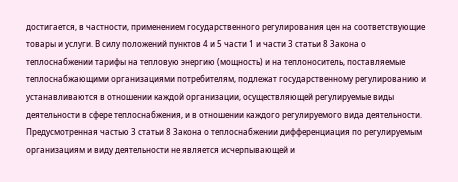достигается, в частности, применением государственного регулирования цен на соответствующие товары и услуги. В силу положений пунктов 4 и 5 части 1 и части 3 статьи 8 Закона о теплоснабжении тарифы на тепловую энергию (мощность) и на теплоноситель, поставляемые теплоснабжающими организациями потребителям, подлежат государственному регулированию и устанавливаются в отношении каждой организации, осуществляющей регулируемые виды деятельности в сфере теплоснабжения, и в отношении каждого регулируемого вида деятельности. Предусмотренная частью 3 статьи 8 Закона о теплоснабжении дифференциация по регулируемым организациям и виду деятельности не является исчерпывающей и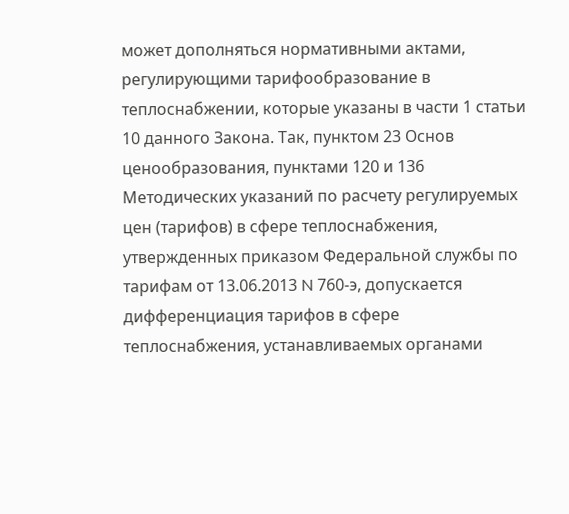может дополняться нормативными актами, регулирующими тарифообразование в теплоснабжении, которые указаны в части 1 статьи 10 данного Закона. Так, пунктом 23 Основ ценообразования, пунктами 120 и 136 Методических указаний по расчету регулируемых цен (тарифов) в сфере теплоснабжения, утвержденных приказом Федеральной службы по тарифам от 13.06.2013 N 760-э, допускается дифференциация тарифов в сфере теплоснабжения, устанавливаемых органами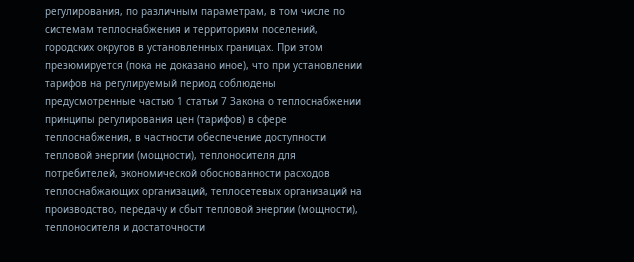регулирования, по различным параметрам, в том числе по системам теплоснабжения и территориям поселений, городских округов в установленных границах. При этом презюмируется (пока не доказано иное), что при установлении тарифов на регулируемый период соблюдены предусмотренные частью 1 статьи 7 Закона о теплоснабжении принципы регулирования цен (тарифов) в сфере теплоснабжения, в частности обеспечение доступности тепловой энергии (мощности), теплоносителя для потребителей, экономической обоснованности расходов теплоснабжающих организаций, теплосетевых организаций на производство, передачу и сбыт тепловой энергии (мощности), теплоносителя и достаточности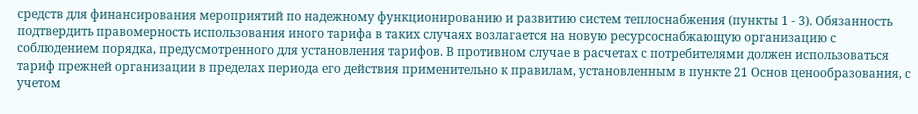средств для финансирования мероприятий по надежному функционированию и развитию систем теплоснабжения (пункты 1 - 3). Обязанность подтвердить правомерность использования иного тарифа в таких случаях возлагается на новую ресурсоснабжающую организацию с соблюдением порядка, предусмотренного для установления тарифов. В противном случае в расчетах с потребителями должен использоваться тариф прежней организации в пределах периода его действия применительно к правилам, установленным в пункте 21 Основ ценообразования, с учетом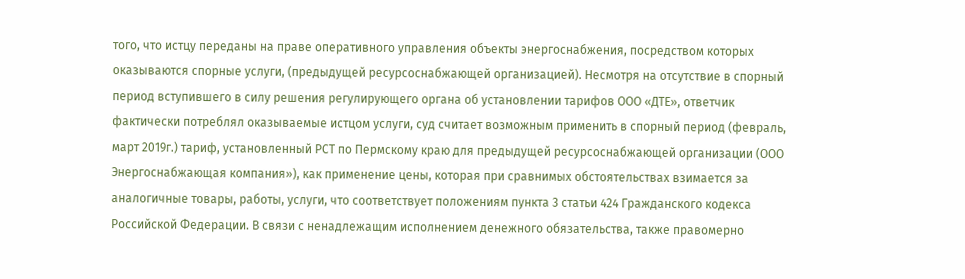того, что истцу переданы на праве оперативного управления объекты энергоснабжения, посредством которых оказываются спорные услуги, (предыдущей ресурсоснабжающей организацией). Несмотря на отсутствие в спорный период вступившего в силу решения регулирующего органа об установлении тарифов ООО «ДТЕ», ответчик фактически потреблял оказываемые истцом услуги, суд считает возможным применить в спорный период (февраль, март 2019г.) тариф, установленный РСТ по Пермскому краю для предыдущей ресурсоснабжающей организации (ООО Энергоснабжающая компания»), как применение цены, которая при сравнимых обстоятельствах взимается за аналогичные товары, работы, услуги, что соответствует положениям пункта 3 статьи 424 Гражданского кодекса Российской Федерации. В связи с ненадлежащим исполнением денежного обязательства, также правомерно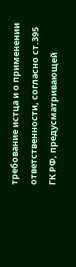требование истца и о применении ответственности, согласно ст.395 ГК РФ, предусматривающей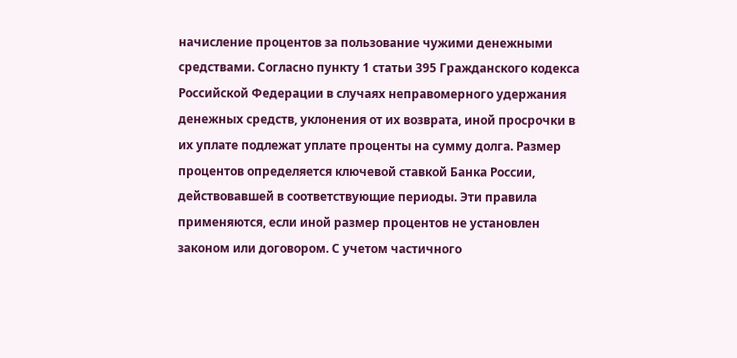начисление процентов за пользование чужими денежными средствами. Согласно пункту 1 статьи 395 Гражданского кодекса Российской Федерации в случаях неправомерного удержания денежных средств, уклонения от их возврата, иной просрочки в их уплате подлежат уплате проценты на сумму долга. Размер процентов определяется ключевой ставкой Банка России, действовавшей в соответствующие периоды. Эти правила применяются, если иной размер процентов не установлен законом или договором. С учетом частичного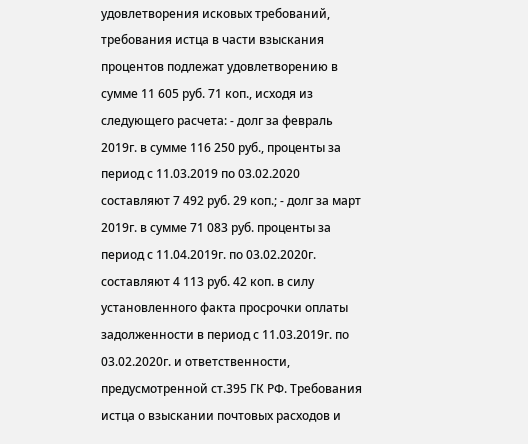удовлетворения исковых требований, требования истца в части взыскания процентов подлежат удовлетворению в сумме 11 605 руб. 71 коп., исходя из следующего расчета: - долг за февраль 2019г. в сумме 116 250 руб., проценты за период с 11.03.2019 по 03.02.2020 составляют 7 492 руб. 29 коп.; - долг за март 2019г. в сумме 71 083 руб. проценты за период с 11.04.2019г. по 03.02.2020г. составляют 4 113 руб. 42 коп. в силу установленного факта просрочки оплаты задолженности в период с 11.03.2019г. по 03.02.2020г. и ответственности, предусмотренной ст.395 ГК РФ. Требования истца о взыскании почтовых расходов и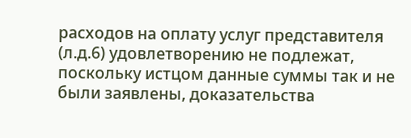расходов на оплату услуг представителя (л.д.6) удовлетворению не подлежат, поскольку истцом данные суммы так и не были заявлены, доказательства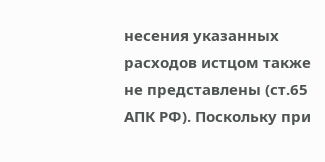несения указанных расходов истцом также не представлены (ст.65 АПК РФ). Поскольку при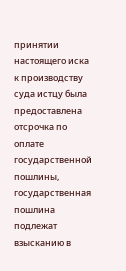принятии настоящего иска к производству суда истцу была предоставлена отсрочка по оплате государственной пошлины, государственная пошлина подлежат взысканию в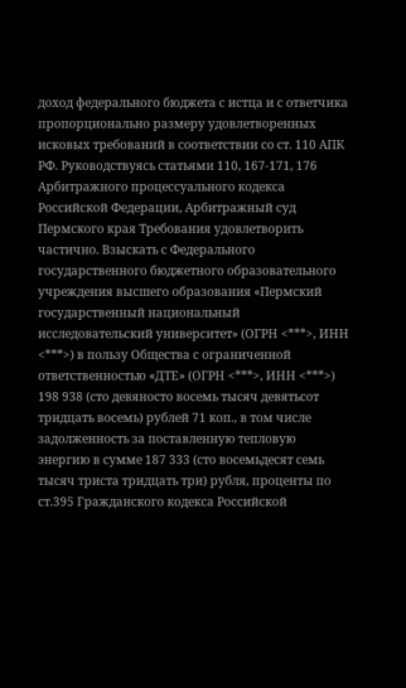доход федерального бюджета с истца и с ответчика пропорционально размеру удовлетворенных исковых требований в соответствии со ст. 110 АПК РФ. Руководствуясь статьями 110, 167-171, 176 Арбитражного процессуального кодекса Российской Федерации, Арбитражный суд Пермского края Требования удовлетворить частично. Взыскать с Федерального государственного бюджетного образовательного учреждения высшего образования «Пермский государственный национальный исследовательский университет» (ОГРН <***>, ИНН <***>) в пользу Общества с ограниченной ответственностью «ДТЕ» (ОГРН <***>, ИНН <***>) 198 938 (сто девяносто восемь тысяч девятьсот тридцать восемь) рублей 71 коп., в том числе задолженность за поставленную тепловую энергию в сумме 187 333 (сто восемьдесят семь тысяч триста тридцать три) рубля, проценты по ст.395 Гражданского кодекса Российской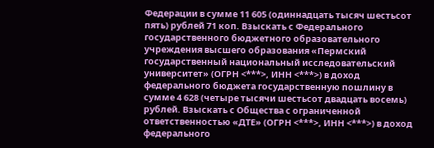Федерации в сумме 11 605 (одиннадцать тысяч шестьсот пять) рублей 71 коп. Взыскать с Федерального государственного бюджетного образовательного учреждения высшего образования «Пермский государственный национальный исследовательский университет» (ОГРН <***>, ИНН <***>) в доход федерального бюджета государственную пошлину в сумме 4 628 (четыре тысячи шестьсот двадцать восемь) рублей. Взыскать с Общества с ограниченной ответственностью «ДТЕ» (ОГРН <***>, ИНН <***>) в доход федерального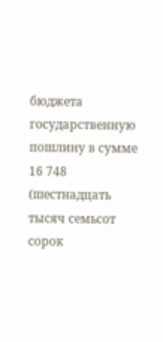бюджета государственную пошлину в сумме 16 748 (шестнадцать тысяч семьсот сорок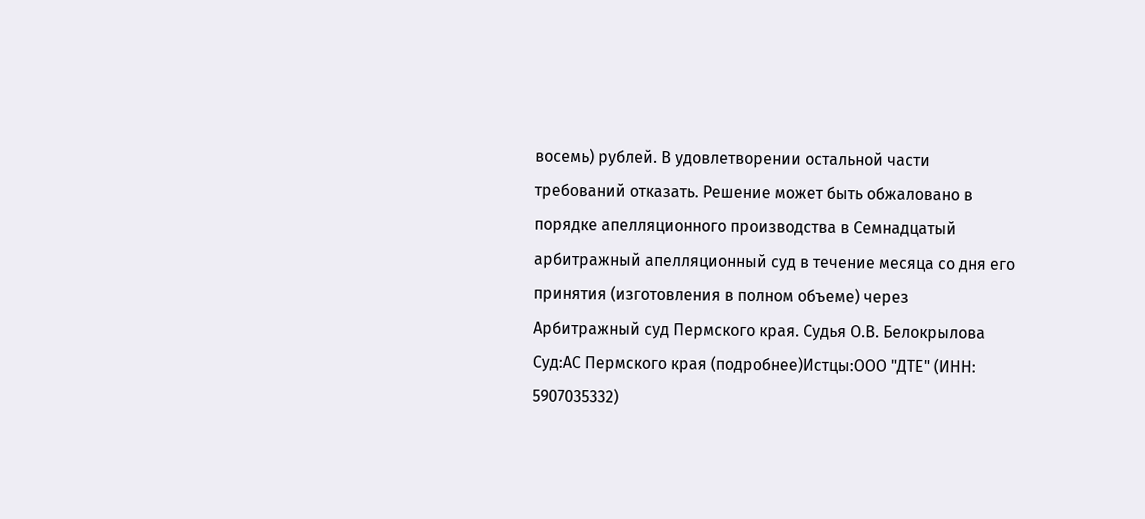восемь) рублей. В удовлетворении остальной части требований отказать. Решение может быть обжаловано в порядке апелляционного производства в Семнадцатый арбитражный апелляционный суд в течение месяца со дня его принятия (изготовления в полном объеме) через Арбитражный суд Пермского края. Судья О.В. Белокрылова Суд:АС Пермского края (подробнее)Истцы:ООО "ДТЕ" (ИНН: 5907035332)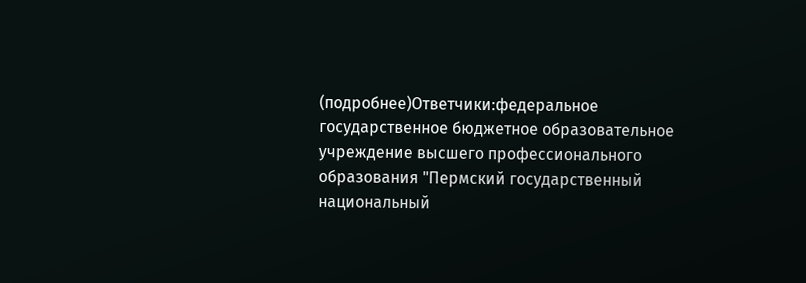(подробнее)Ответчики:федеральное государственное бюджетное образовательное учреждение высшего профессионального образования "Пермский государственный национальный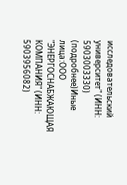исследовательский университет" (ИНН: 5903003330) (подробнее)Иные лица:ООО "ЭНЕРГОСНАБЖАЮЩАЯ КОМПАНИЯ" (ИНН: 5903956082)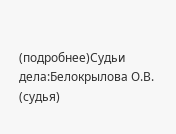(подробнее)Судьи дела:Белокрылова О.В. (судья)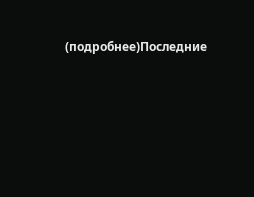(подробнее)Последние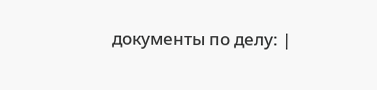документы по делу: |